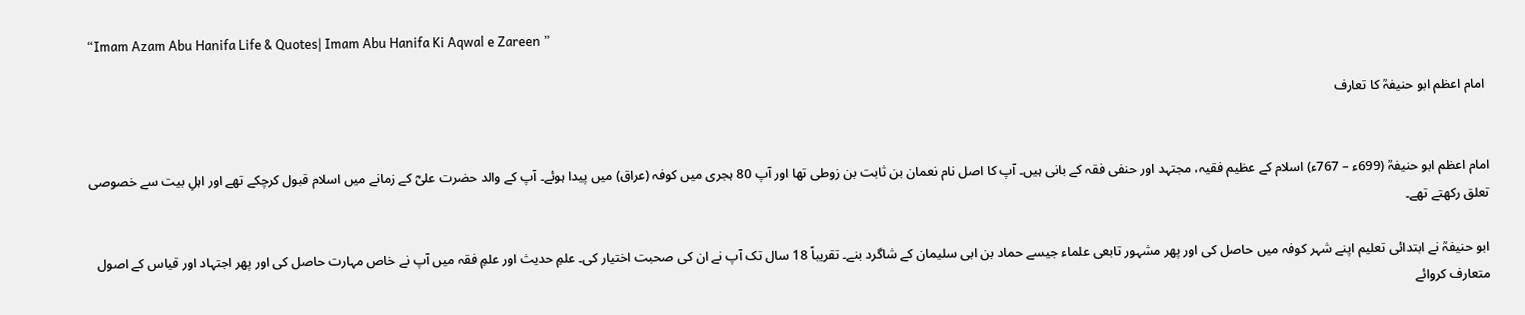“Imam Azam Abu Hanifa Life & Quotes| Imam Abu Hanifa Ki Aqwal e Zareen ”

 امام اعظم ابو حنیفہؒ کا تعارف


امام اعظم ابو حنیفہؒ (699ء – 767ء) اسلام کے عظیم فقیہ، مجتہد اور حنفی فقہ کے بانی ہیں۔ آپ کا اصل نام نعمان بن ثابت بن زوطی تھا اور آپ 80 ہجری میں کوفہ (عراق) میں پیدا ہوئے۔ آپ کے والد حضرت علیؓ کے زمانے میں اسلام قبول کرچکے تھے اور اہلِ بیت سے خصوصی تعلق رکھتے تھے۔

ابو حنیفہؒ نے ابتدائی تعلیم اپنے شہر کوفہ میں حاصل کی اور پھر مشہور تابعی علماء جیسے حماد بن ابی سلیمان کے شاگرد بنے۔ تقریباً 18 سال تک آپ نے ان کی صحبت اختیار کی۔ علمِ حدیث اور علمِ فقہ میں آپ نے خاص مہارت حاصل کی اور پھر اجتہاد اور قیاس کے اصول متعارف کروائے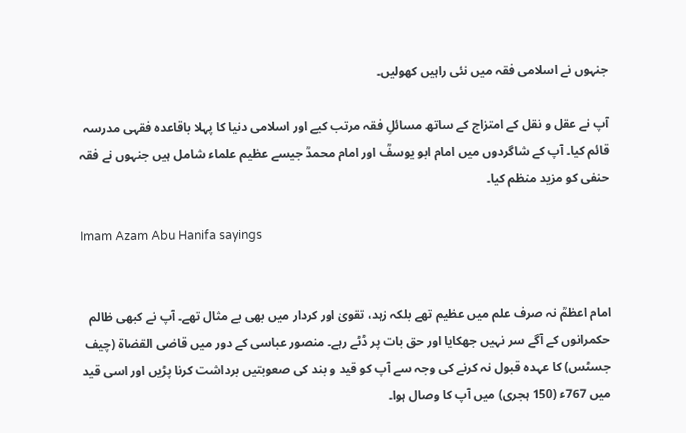جنہوں نے اسلامی فقہ میں نئی راہیں کھولیں۔

آپ نے عقل و نقل کے امتزاج کے ساتھ مسائلِ فقہ مرتب کیے اور اسلامی دنیا کا پہلا باقاعدہ فقہی مدرسہ قائم کیا۔ آپ کے شاگردوں میں امام ابو یوسفؒ اور امام محمدؒ جیسے عظیم علماء شامل ہیں جنہوں نے فقہ حنفی کو مزید منظم کیا۔

Imam Azam Abu Hanifa sayings


امام اعظمؒ نہ صرف علم میں عظیم تھے بلکہ زہد، تقویٰ اور کردار میں بھی بے مثال تھے۔ آپ نے کبھی ظالم حکمرانوں کے آگے سر نہیں جھکایا اور حق بات پر ڈٹے رہے۔ منصور عباسی کے دور میں قاضی القضاۃ (چیف جسٹس) کا عہدہ قبول نہ کرنے کی وجہ سے آپ کو قید و بند کی صعوبتیں برداشت کرنا پڑیں اور اسی قید میں 767ء (150 ہجری) میں آپ کا وصال ہوا۔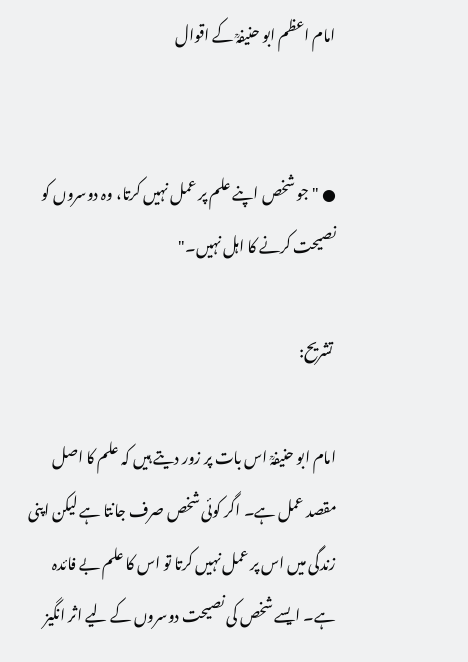امام اعظم ابو حنیفہؒ کے اقوال


● "جو شخص اپنے علم پر عمل نہیں کرتا، وہ دوسروں کو نصیحت کرنے کا اہل نہیں۔"

 تشریح:

امام ابو حنیفہؒ اس بات پر زور دیتے ہیں کہ علم کا اصل مقصد عمل ہے۔ اگر کوئی شخص صرف جانتا ہے لیکن اپنی زندگی میں اس پر عمل نہیں کرتا تو اس کا علم بے فائدہ ہے۔ ایسے شخص کی نصیحت دوسروں کے لیے اثر انگیز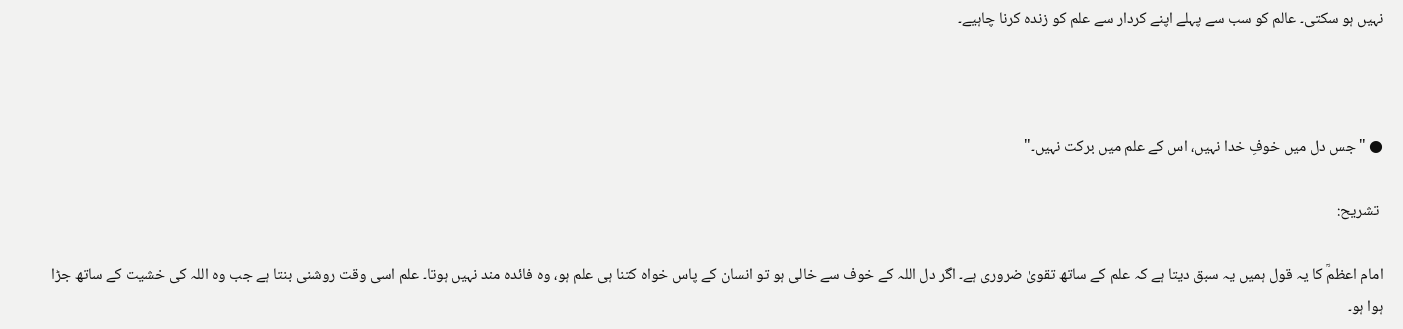نہیں ہو سکتی۔ عالم کو سب سے پہلے اپنے کردار سے علم کو زندہ کرنا چاہیے۔



● "جس دل میں خوفِ خدا نہیں، اس کے علم میں برکت نہیں۔"

 تشریح:

امام اعظمؒ کا یہ قول ہمیں یہ سبق دیتا ہے کہ علم کے ساتھ تقویٰ ضروری ہے۔ اگر دل اللہ کے خوف سے خالی ہو تو انسان کے پاس خواہ کتنا ہی علم ہو، وہ فائدہ مند نہیں ہوتا۔ علم اسی وقت روشنی بنتا ہے جب وہ اللہ کی خشیت کے ساتھ جڑا ہوا ہو۔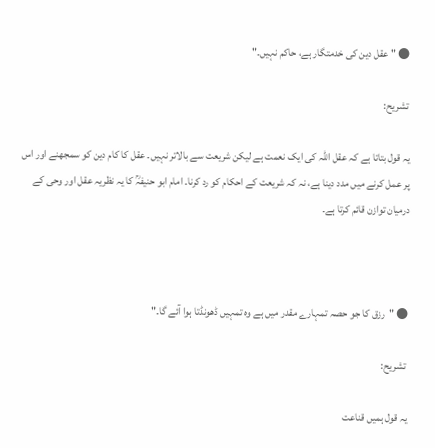● "عقل دین کی خدمتگار ہے، حاکم نہیں۔"

 تشریح:

یہ قول بتاتا ہے کہ عقل اللہ کی ایک نعمت ہے لیکن شریعت سے بالاتر نہیں۔ عقل کا کام دین کو سمجھنے اور اس پر عمل کرنے میں مدد دینا ہے، نہ کہ شریعت کے احکام کو رد کرنا۔ امام ابو حنیفہؒ کا یہ نظریہ عقل اور وحی کے درمیان توازن قائم کرتا ہے۔



● "رزق کا جو حصہ تمہارے مقدر میں ہے وہ تمہیں ڈھونڈتا ہوا آئے گا۔"

 تشریح:

یہ قول ہمیں قناعت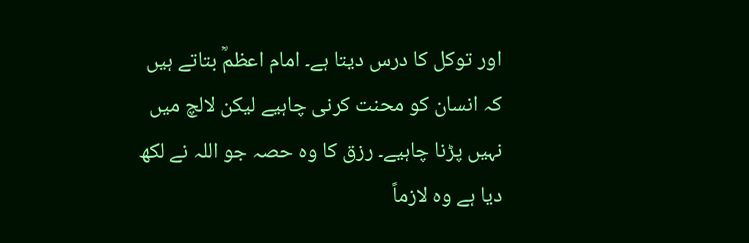اور توکل کا درس دیتا ہے۔ امام اعظمؒ بتاتے ہیں کہ انسان کو محنت کرنی چاہیے لیکن لالچ میں نہیں پڑنا چاہیے۔ رزق کا وہ حصہ جو اللہ نے لکھ دیا ہے وہ لازماً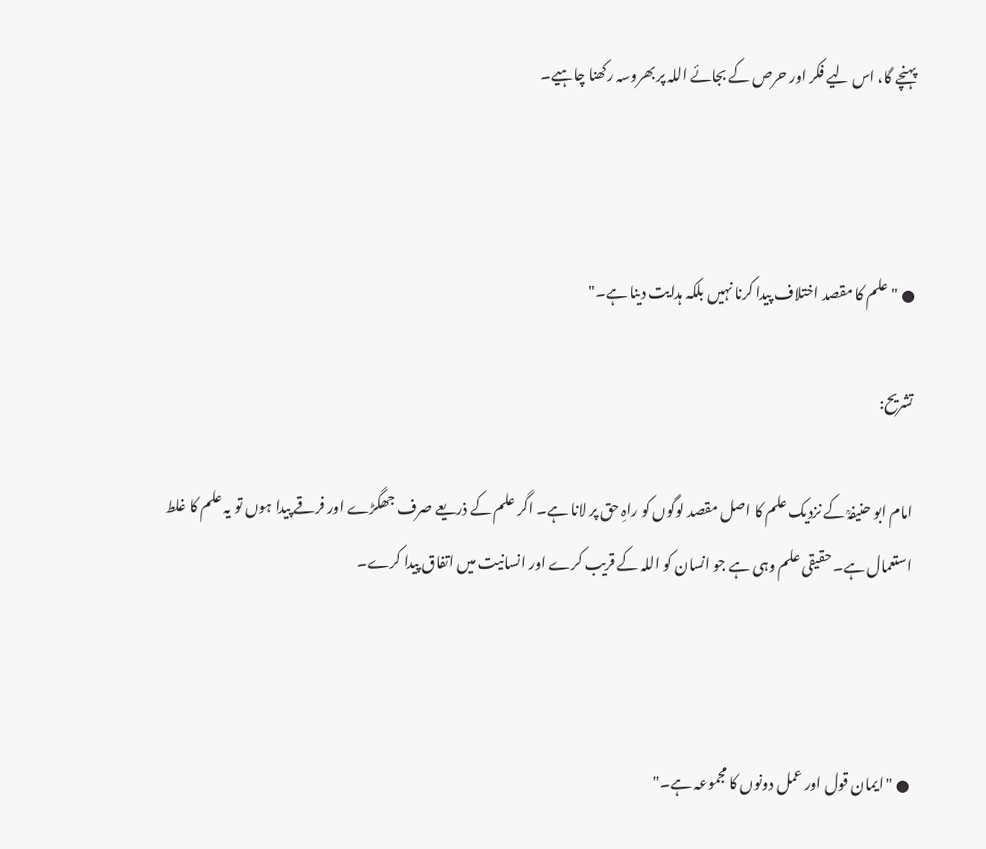پہنچے گا، اس لیے فکر اور حرص کے بجائے اللہ پر بھروسہ رکھنا چاہیے۔



● "علم کا مقصد اختلاف پیدا کرنا نہیں بلکہ ہدایت دینا ہے۔"

تشریح:

امام ابو حنیفہؒ کے نزدیک علم کا اصل مقصد لوگوں کو راہِ حق پر لانا ہے۔ اگر علم کے ذریعے صرف جھگڑے اور فرقے پیدا ہوں تو یہ علم کا غلط استعمال ہے۔ حقیقی علم وہی ہے جو انسان کو اللہ کے قریب کرے اور انسانیت میں اتفاق پیدا کرے۔



● "ایمان قول اور عمل دونوں کا مجموعہ ہے۔"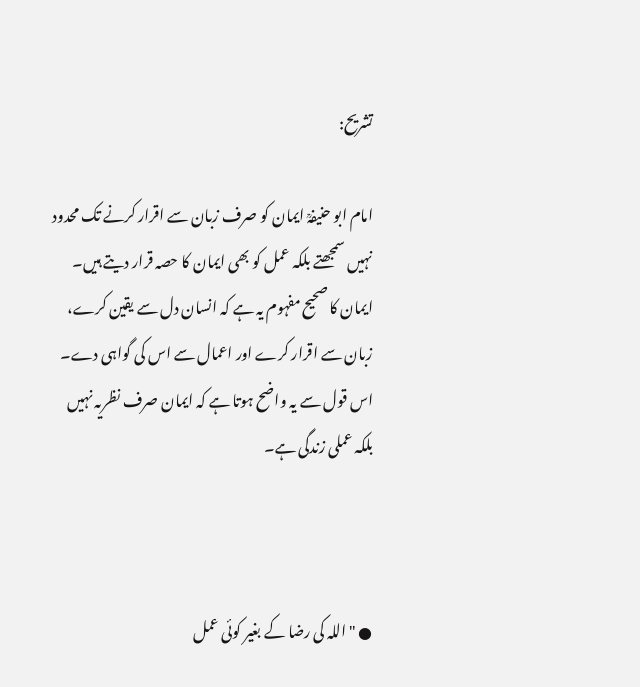تشریح:

امام ابو حنیفہؒ ایمان کو صرف زبان سے اقرار کرنے تک محدود نہیں سمجھتے بلکہ عمل کو بھی ایمان کا حصہ قرار دیتے ہیں۔ ایمان کا صحیح مفہوم یہ ہے کہ انسان دل سے یقین کرے، زبان سے اقرار کرے اور اعمال سے اس کی گواہی دے۔ اس قول سے یہ واضح ہوتا ہے کہ ایمان صرف نظریہ نہیں بلکہ عملی زندگی ہے۔



● "اللہ کی رضا کے بغیر کوئی عمل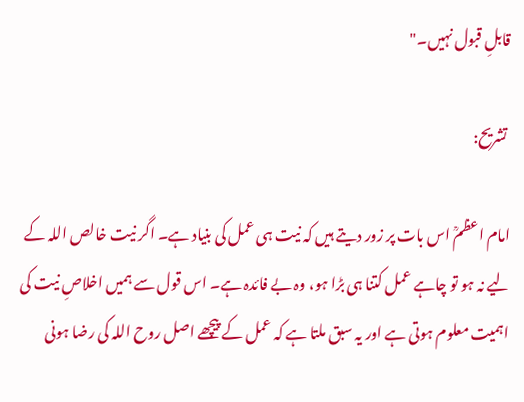قابلِ قبول نہیں۔"

 تشریح:

امام اعظمؒ اس بات پر زور دیتے ہیں کہ نیت ہی عمل کی بنیاد ہے۔ اگر نیت خالص اللہ کے لیے نہ ہو تو چاہے عمل کتنا ہی بڑا ہو، وہ بے فائدہ ہے۔ اس قول سے ہمیں اخلاصِ نیت کی اہمیت معلوم ہوتی ہے اور یہ سبق ملتا ہے کہ عمل کے پیچھے اصل روح اللہ کی رضا ہونی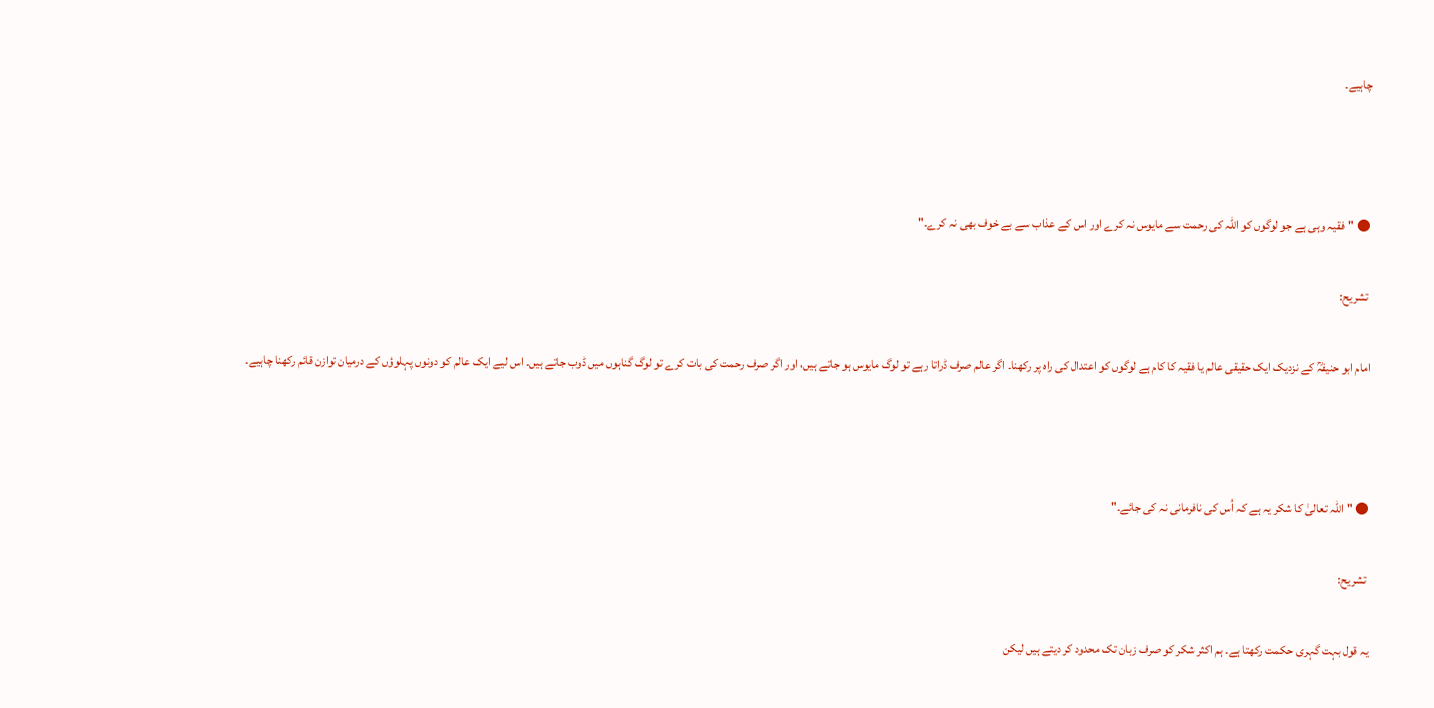چاہیے۔



● "فقیہ وہی ہے جو لوگوں کو اللہ کی رحمت سے مایوس نہ کرے اور اس کے عذاب سے بے خوف بھی نہ کرے۔"

 تشریح:

امام ابو حنیفہؒ کے نزدیک ایک حقیقی عالم یا فقیہ کا کام ہے لوگوں کو اعتدال کی راہ پر رکھنا۔ اگر عالم صرف ڈراتا رہے تو لوگ مایوس ہو جاتے ہیں، اور اگر صرف رحمت کی بات کرے تو لوگ گناہوں میں ڈوب جاتے ہیں۔ اس لیے ایک عالم کو دونوں پہلوؤں کے درمیان توازن قائم رکھنا چاہیے۔



● "اللہ تعالیٰ کا شکر یہ ہے کہ اُس کی نافرمانی نہ کی جائے۔"

 تشریح:

یہ قول بہت گہری حکمت رکھتا ہے۔ ہم اکثر شکر کو صرف زبان تک محدود کر دیتے ہیں لیکن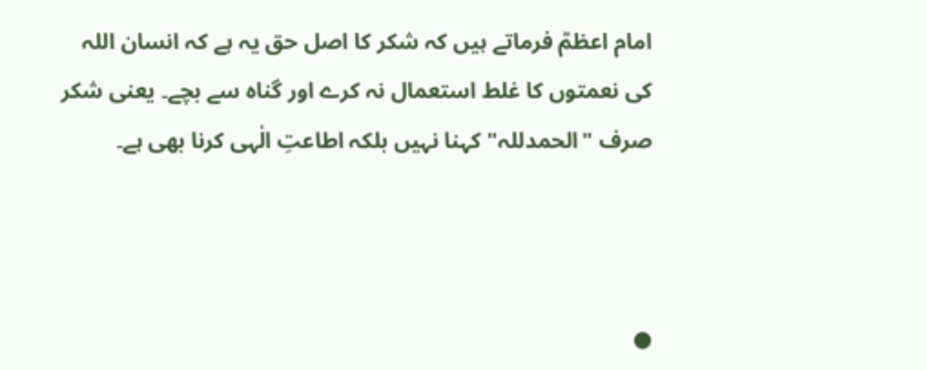امام اعظمؒ فرماتے ہیں کہ شکر کا اصل حق یہ ہے کہ انسان اللہ کی نعمتوں کا غلط استعمال نہ کرے اور گناہ سے بچے۔ یعنی شکر صرف "الحمدللہ" کہنا نہیں بلکہ اطاعتِ الٰہی کرنا بھی ہے۔



●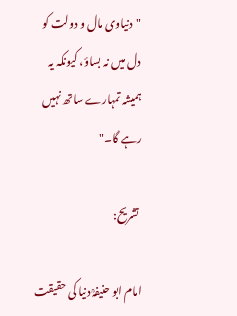"دنیاوی مال و دولت کو دل میں نہ بساؤ، کیونکہ یہ ہمیشہ تمہارے ساتھ نہیں رہے گا۔"

 تشریح:

امام ابو حنیفہؒ دنیا کی حقیقت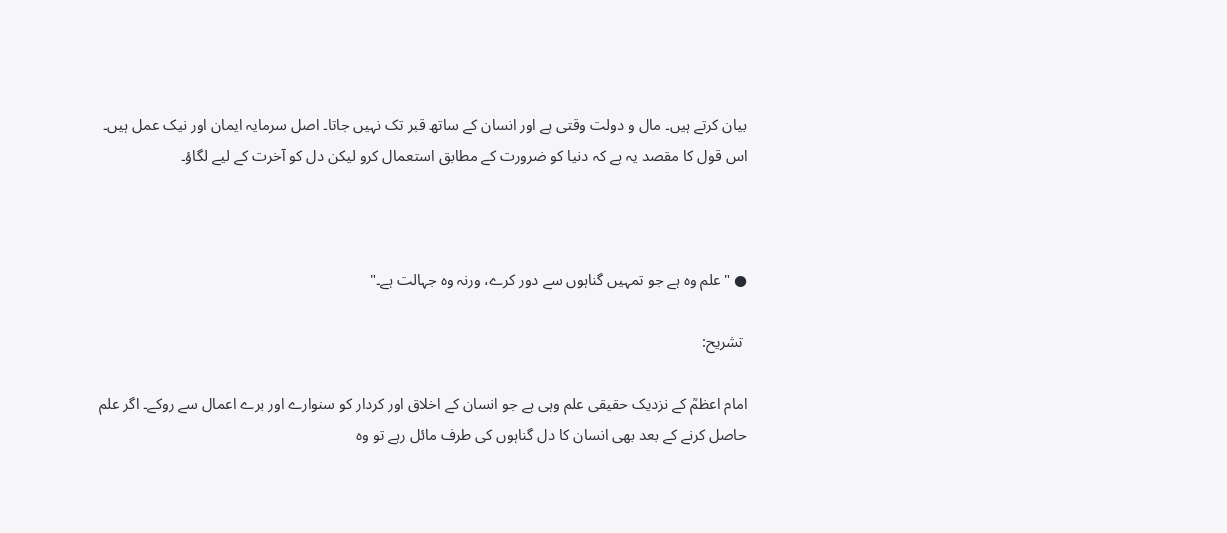بیان کرتے ہیں۔ مال و دولت وقتی ہے اور انسان کے ساتھ قبر تک نہیں جاتا۔ اصل سرمایہ ایمان اور نیک عمل ہیں۔ اس قول کا مقصد یہ ہے کہ دنیا کو ضرورت کے مطابق استعمال کرو لیکن دل کو آخرت کے لیے لگاؤ۔



● "علم وہ ہے جو تمہیں گناہوں سے دور کرے، ورنہ وہ جہالت ہے۔"

 تشریح:

امام اعظمؒ کے نزدیک حقیقی علم وہی ہے جو انسان کے اخلاق اور کردار کو سنوارے اور برے اعمال سے روکے۔ اگر علم حاصل کرنے کے بعد بھی انسان کا دل گناہوں کی طرف مائل رہے تو وہ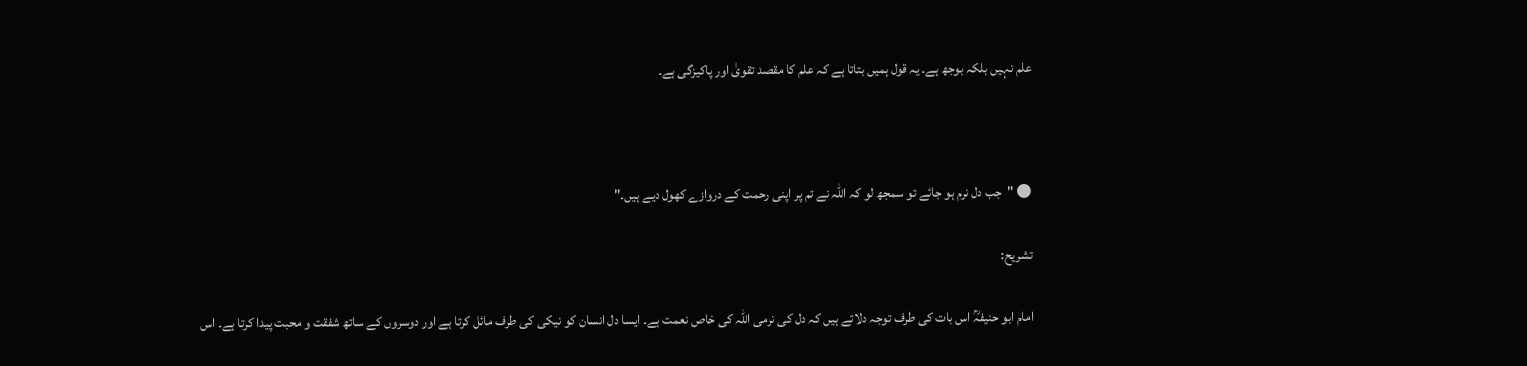علم نہیں بلکہ بوجھ ہے۔ یہ قول ہمیں بتاتا ہے کہ علم کا مقصد تقویٰ اور پاکیزگی ہے۔



● "جب دل نرم ہو جائے تو سمجھ لو کہ اللہ نے تم پر اپنی رحمت کے دروازے کھول دیے ہیں۔"

تشریح:

امام ابو حنیفہؒ اس بات کی طرف توجہ دلاتے ہیں کہ دل کی نرمی اللہ کی خاص نعمت ہے۔ ایسا دل انسان کو نیکی کی طرف مائل کرتا ہے اور دوسروں کے ساتھ شفقت و محبت پیدا کرتا ہے۔ اس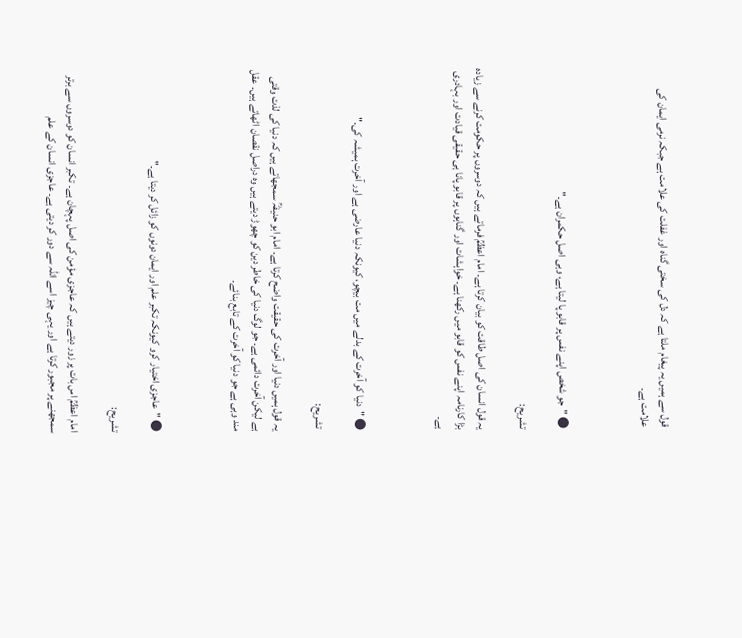قول سے ہمیں یہ پیغام ملتا ہے کہ دل کی سختی گناہ اور غفلت کی علامت ہے جبکہ نرمی ایمان کی علامت ہے۔



● "جو شخص اپنے نفس پر قابو پا لیتا ہے، وہی اصل حکمران ہے۔"

تشریح:

یہ قول انسان کی اصل طاقت کو بیان کرتا ہے۔ امام اعظمؒ فرماتے ہیں کہ دوسروں پر حکومت کرنے سے زیادہ بڑا کارنامہ اپنے نفس کو قابو میں رکھنا ہے۔ خواہشات اور گناہوں پر قابو پانا ہی حقیقی قیادت اور بہادری ہے۔



● "دنیا کو آخرت کے بدلے میں مت بیچو، کیونکہ دنیا عارضی ہے اور آخرت ہمیشہ کی۔"

 تشریح:

یہ قول ہمیں دنیا اور آخرت کی حقیقت واضح کرتا ہے۔ امام ابو حنیفہؒ سمجھاتے ہیں کہ دنیا کی لذت وقتی ہے لیکن آخرت دائمی ہے۔ جو لوگ دنیا کی خاطر دین کو چھوڑ دیتے ہیں وہ دراصل نقصان اٹھاتے ہیں۔ عقل مند وہی ہے جو دنیا کو آخرت کے تابع بنائے۔



● "عاجزی اختیار کرو کیونکہ تکبر علم اور ایمان دونوں کو زائل کر دیتا ہے۔"

تشریح:

امام اعظمؒ اس بات پر زور دیتے ہیں کہ عاجزی مؤمن کی اصل پہچان ہے۔ تکبر انسان کو دوسروں سے برتر سمجھنے پر مجبور کرتا ہے اور یہی چیز اسے اللہ سے دور کر دیتی ہے۔ عاجزی انسان کے علم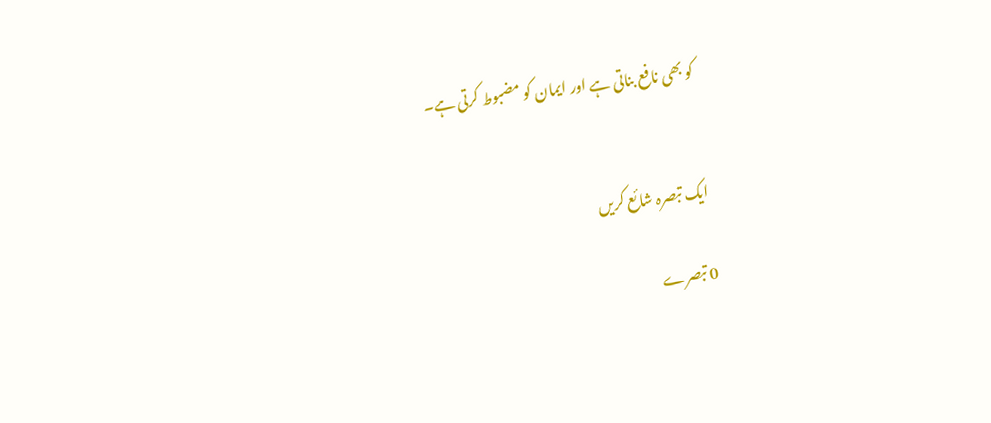کو بھی نافع بناتی ہے اور ایمان کو مضبوط کرتی ہے۔


ایک تبصرہ شائع کریں

0 تبصرے